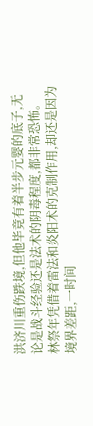洪济川重伤跌境,但他毕竟有着半步元婴的底子,无论是战斗经验还是法术的阴毒程度,都非常恐怖。
林祭年凭借着雷法和炎阳术的克制作用,却还是因为境界差距,一时间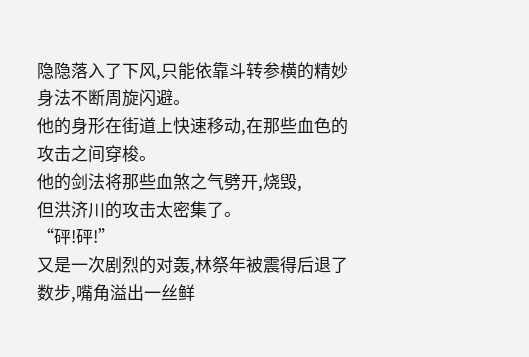隐隐落入了下风,只能依靠斗转参横的精妙身法不断周旋闪避。
他的身形在街道上快速移动,在那些血色的攻击之间穿梭。
他的剑法将那些血煞之气劈开,烧毁,
但洪济川的攻击太密集了。
“砰!砰!”
又是一次剧烈的对轰,林祭年被震得后退了数步,嘴角溢出一丝鲜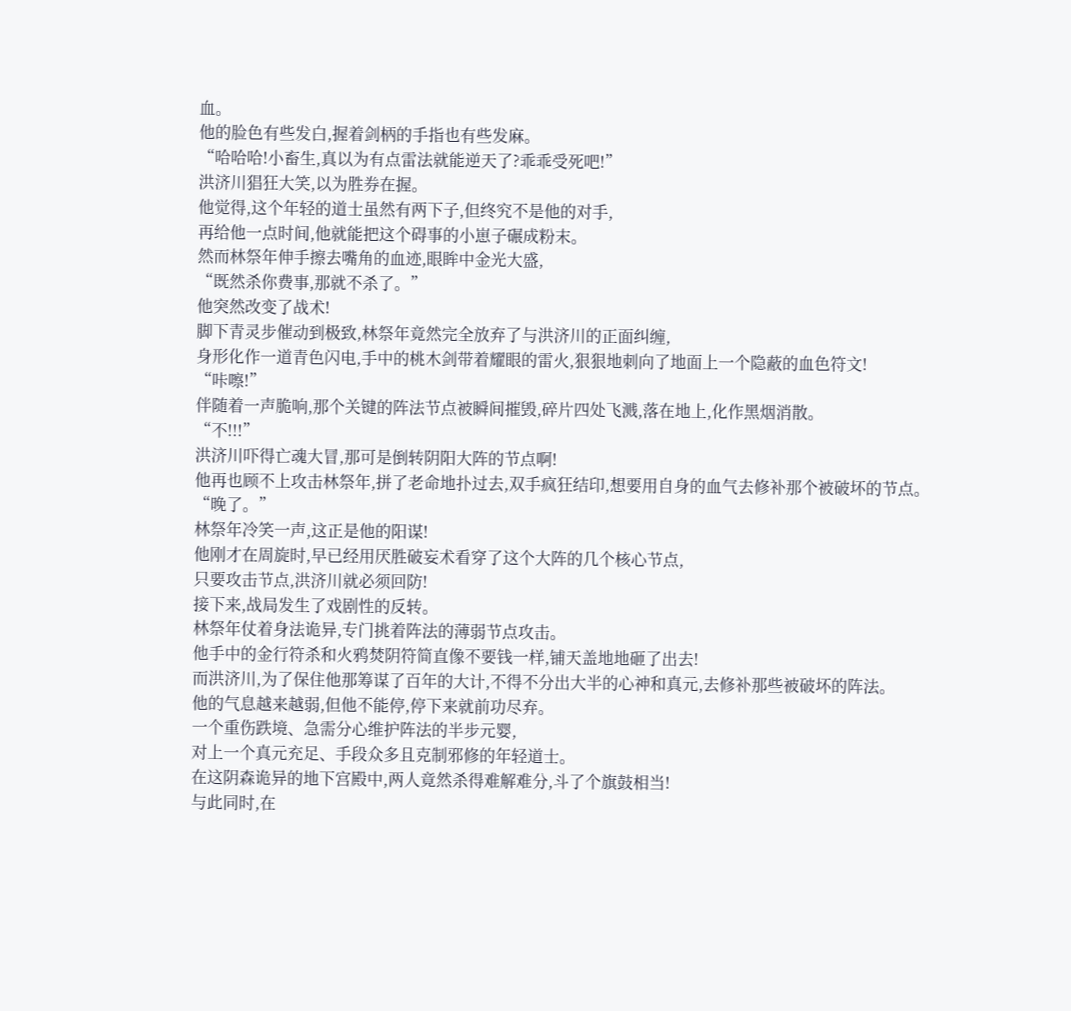血。
他的脸色有些发白,握着剑柄的手指也有些发麻。
“哈哈哈!小畜生,真以为有点雷法就能逆天了?乖乖受死吧!”
洪济川猖狂大笑,以为胜券在握。
他觉得,这个年轻的道士虽然有两下子,但终究不是他的对手,
再给他一点时间,他就能把这个碍事的小崽子碾成粉末。
然而林祭年伸手擦去嘴角的血迹,眼眸中金光大盛,
“既然杀你费事,那就不杀了。”
他突然改变了战术!
脚下青灵步催动到极致,林祭年竟然完全放弃了与洪济川的正面纠缠,
身形化作一道青色闪电,手中的桃木剑带着耀眼的雷火,狠狠地刺向了地面上一个隐蔽的血色符文!
“咔嚓!”
伴随着一声脆响,那个关键的阵法节点被瞬间摧毁,碎片四处飞溅,落在地上,化作黑烟消散。
“不!!!”
洪济川吓得亡魂大冒,那可是倒转阴阳大阵的节点啊!
他再也顾不上攻击林祭年,拼了老命地扑过去,双手疯狂结印,想要用自身的血气去修补那个被破坏的节点。
“晚了。”
林祭年冷笑一声,这正是他的阳谋!
他刚才在周旋时,早已经用厌胜破妄术看穿了这个大阵的几个核心节点,
只要攻击节点,洪济川就必须回防!
接下来,战局发生了戏剧性的反转。
林祭年仗着身法诡异,专门挑着阵法的薄弱节点攻击。
他手中的金行符杀和火鸦焚阴符简直像不要钱一样,铺天盖地地砸了出去!
而洪济川,为了保住他那筹谋了百年的大计,不得不分出大半的心神和真元,去修补那些被破坏的阵法。
他的气息越来越弱,但他不能停,停下来就前功尽弃。
一个重伤跌境、急需分心维护阵法的半步元婴,
对上一个真元充足、手段众多且克制邪修的年轻道士。
在这阴森诡异的地下宫殿中,两人竟然杀得难解难分,斗了个旗鼓相当!
与此同时,在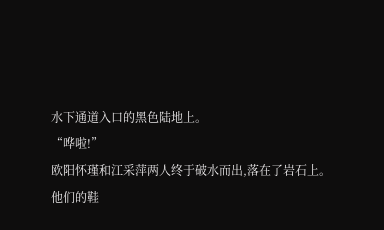水下通道入口的黑色陆地上。
“哗啦!”
欧阳怀瑾和江采萍两人终于破水而出,落在了岩石上。
他们的鞋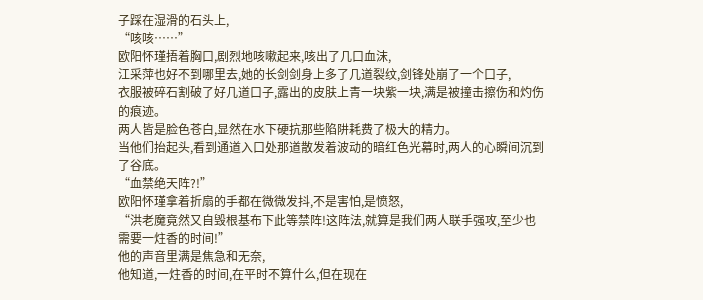子踩在湿滑的石头上,
“咳咳……”
欧阳怀瑾捂着胸口,剧烈地咳嗽起来,咳出了几口血沫,
江采萍也好不到哪里去,她的长剑剑身上多了几道裂纹,剑锋处崩了一个口子,
衣服被碎石割破了好几道口子,露出的皮肤上青一块紫一块,满是被撞击擦伤和灼伤的痕迹。
两人皆是脸色苍白,显然在水下硬抗那些陷阱耗费了极大的精力。
当他们抬起头,看到通道入口处那道散发着波动的暗红色光幕时,两人的心瞬间沉到了谷底。
“血禁绝天阵?!”
欧阳怀瑾拿着折扇的手都在微微发抖,不是害怕,是愤怒,
“洪老魔竟然又自毁根基布下此等禁阵!这阵法,就算是我们两人联手强攻,至少也需要一炷香的时间!”
他的声音里满是焦急和无奈,
他知道,一炷香的时间,在平时不算什么,但在现在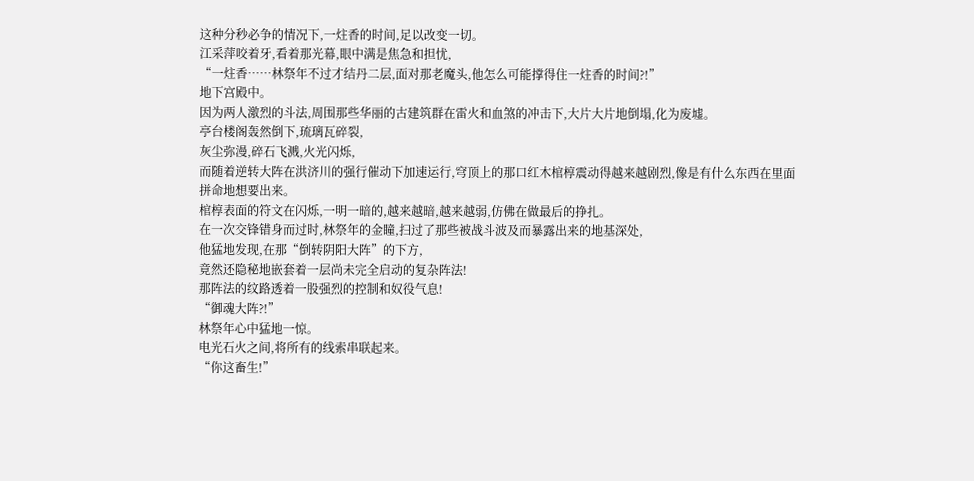这种分秒必争的情况下,一炷香的时间,足以改变一切。
江采萍咬着牙,看着那光幕,眼中满是焦急和担忧,
“一炷香……林祭年不过才结丹二层,面对那老魔头,他怎么可能撑得住一炷香的时间?!”
地下宫殿中。
因为两人激烈的斗法,周围那些华丽的古建筑群在雷火和血煞的冲击下,大片大片地倒塌,化为废墟。
亭台楼阁轰然倒下,琉璃瓦碎裂,
灰尘弥漫,碎石飞溅,火光闪烁,
而随着逆转大阵在洪济川的强行催动下加速运行,穹顶上的那口红木棺椁震动得越来越剧烈,像是有什么东西在里面拼命地想要出来。
棺椁表面的符文在闪烁,一明一暗的,越来越暗,越来越弱,仿佛在做最后的挣扎。
在一次交锋错身而过时,林祭年的金瞳,扫过了那些被战斗波及而暴露出来的地基深处,
他猛地发现,在那“倒转阴阳大阵”的下方,
竟然还隐秘地嵌套着一层尚未完全启动的复杂阵法!
那阵法的纹路透着一股强烈的控制和奴役气息!
“御魂大阵?!”
林祭年心中猛地一惊。
电光石火之间,将所有的线索串联起来。
“你这畜生!”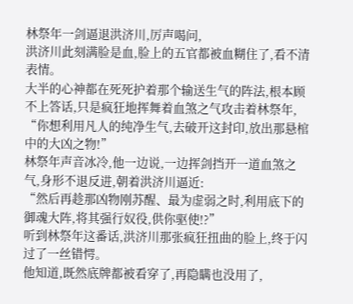林祭年一剑逼退洪济川,厉声喝问,
洪济川此刻满脸是血,脸上的五官都被血糊住了,看不清表情。
大半的心神都在死死护着那个输送生气的阵法,根本顾不上答话,只是疯狂地挥舞着血煞之气攻击着林祭年,
“你想利用凡人的纯净生气,去破开这封印,放出那悬棺中的大凶之物!”
林祭年声音冰冷,他一边说,一边挥剑挡开一道血煞之气,身形不退反进,朝着洪济川逼近:
“然后再趁那凶物刚苏醒、最为虚弱之时,利用底下的御魂大阵,将其强行奴役,供你驱使!?”
听到林祭年这番话,洪济川那张疯狂扭曲的脸上,终于闪过了一丝错愕。
他知道,既然底牌都被看穿了,再隐瞒也没用了,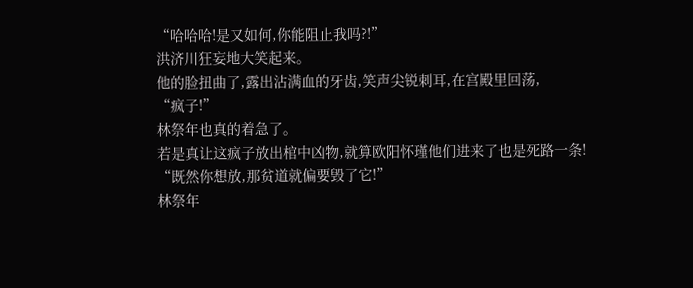“哈哈哈!是又如何,你能阻止我吗?!”
洪济川狂妄地大笑起来。
他的脸扭曲了,露出沾满血的牙齿,笑声尖锐刺耳,在宫殿里回荡,
“疯子!”
林祭年也真的着急了。
若是真让这疯子放出棺中凶物,就算欧阳怀瑾他们进来了也是死路一条!
“既然你想放,那贫道就偏要毁了它!”
林祭年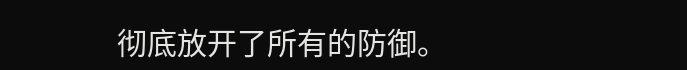彻底放开了所有的防御。